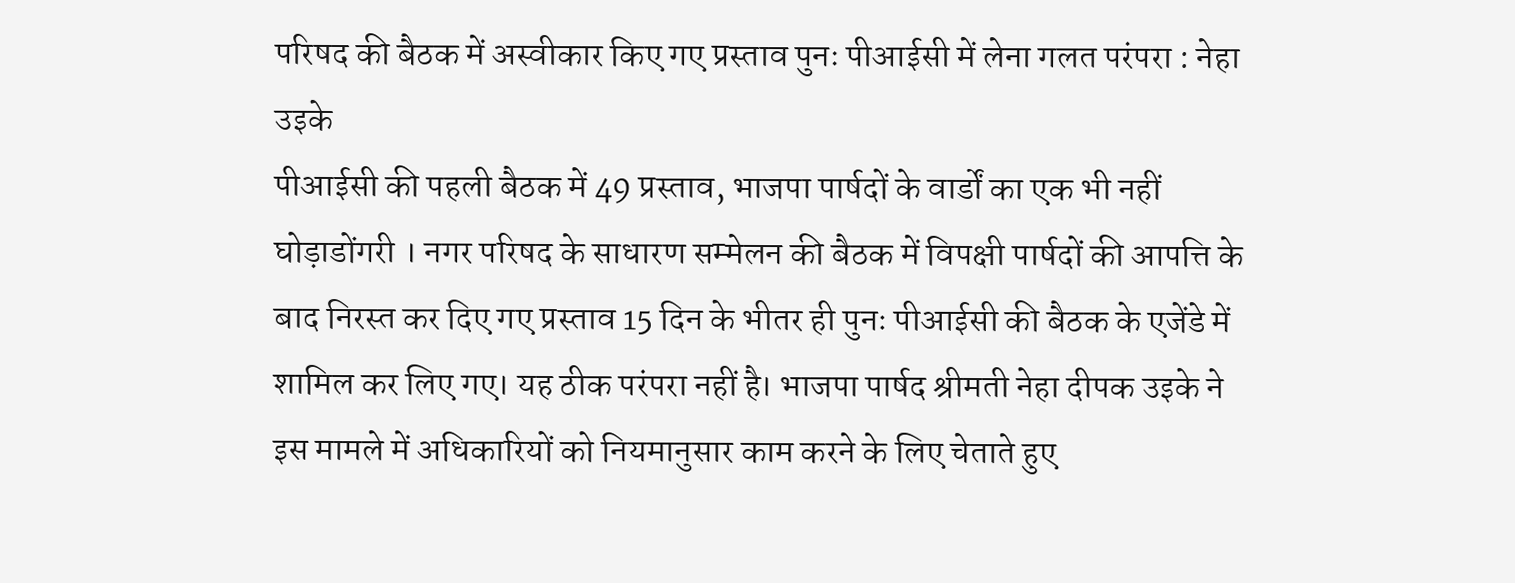परिषद की बैठक में अस्वीकार किए गए प्रस्ताव पुनः पीआईसी में लेना गलत परंपरा : नेहा उइके
पीआईसी की पहली बैठक में 49 प्रस्ताव, भाजपा पार्षदों के वार्डों का एक भी नहीं
घोड़ाडोंगरी । नगर परिषद के साधारण सम्मेलन की बैठक में विपक्षी पार्षदों की आपत्ति के बाद निरस्त कर दिए गए प्रस्ताव 15 दिन के भीतर ही पुनः पीआईसी की बैठक के एजेंडे में शामिल कर लिए गए। यह ठीक परंपरा नहीं है। भाजपा पार्षद श्रीमती नेहा दीपक उइके ने इस मामले में अधिकारियों को नियमानुसार काम करने के लिए चेताते हुए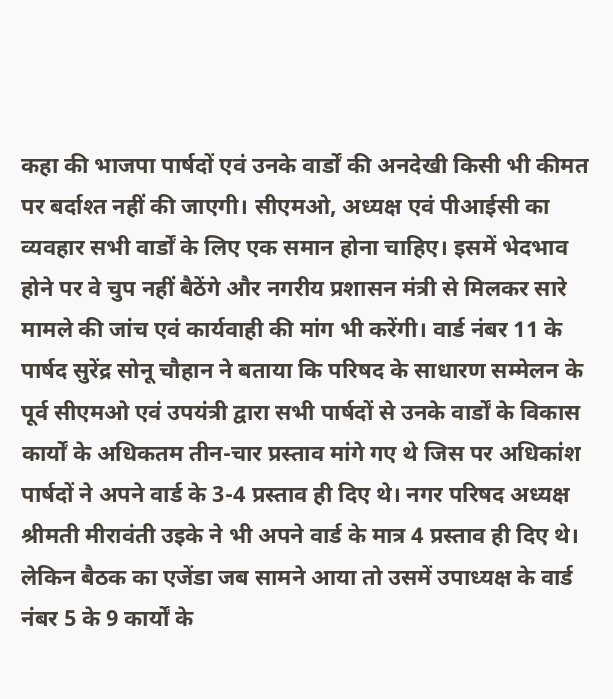कहा की भाजपा पार्षदों एवं उनके वार्डों की अनदेखी किसी भी कीमत पर बर्दाश्त नहीं की जाएगी। सीएमओ, अध्यक्ष एवं पीआईसी का व्यवहार सभी वार्डों के लिए एक समान होना चाहिए। इसमें भेदभाव होने पर वे चुप नहीं बैठेंगे और नगरीय प्रशासन मंत्री से मिलकर सारे मामले की जांच एवं कार्यवाही की मांग भी करेंगी। वार्ड नंबर 11 के पार्षद सुरेंद्र सोनू चौहान ने बताया कि परिषद के साधारण सम्मेलन के पूर्व सीएमओ एवं उपयंत्री द्वारा सभी पार्षदों से उनके वार्डों के विकास कार्यों के अधिकतम तीन-चार प्रस्ताव मांगे गए थे जिस पर अधिकांश पार्षदों ने अपने वार्ड के 3-4 प्रस्ताव ही दिए थे। नगर परिषद अध्यक्ष श्रीमती मीरावंती उइके ने भी अपने वार्ड के मात्र 4 प्रस्ताव ही दिए थे। लेकिन बैठक का एजेंडा जब सामने आया तो उसमें उपाध्यक्ष के वार्ड नंबर 5 के 9 कार्यों के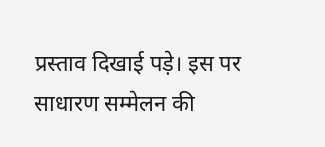प्रस्ताव दिखाई पड़े। इस पर साधारण सम्मेलन की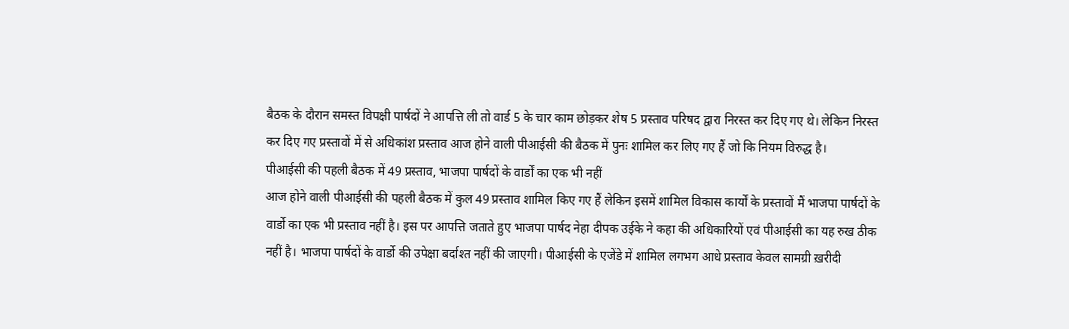बैठक के दौरान समस्त विपक्षी पार्षदों ने आपत्ति ली तो वार्ड 5 के चार काम छोड़कर शेष 5 प्रस्ताव परिषद द्वारा निरस्त कर दिए गए थे। लेकिन निरस्त कर दिए गए प्रस्तावों में से अधिकांश प्रस्ताव आज होने वाली पीआईसी की बैठक में पुनः शामिल कर लिए गए हैं जो कि नियम विरुद्ध है।
पीआईसी की पहली बैठक में 49 प्रस्ताव, भाजपा पार्षदों के वार्डों का एक भी नहीं
आज होने वाली पीआईसी की पहली बैठक में कुल 49 प्रस्ताव शामिल किए गए हैं लेकिन इसमें शामिल विकास कार्यों के प्रस्तावों मैं भाजपा पार्षदों के वार्डो का एक भी प्रस्ताव नहीं है। इस पर आपत्ति जताते हुए भाजपा पार्षद नेहा दीपक उईके ने कहा की अधिकारियों एवं पीआईसी का यह रुख ठीक नहीं है। भाजपा पार्षदों के वार्डो की उपेक्षा बर्दाश्त नहीं की जाएगी। पीआईसी के एजेंडे में शामिल लगभग आधे प्रस्ताव केवल सामग्री ख़रीदी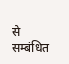से सम्बंधित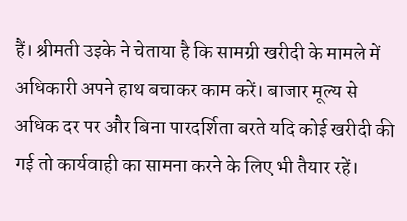हैं। श्रीमती उइके ने चेताया है कि सामग्री खरीदी के मामले में अधिकारी अपने हाथ बचाकर काम करें। बाजार मूल्य से अधिक दर पर और बिना पारदर्शिता बरते यदि कोई खरीदी की गई तो कार्यवाही का सामना करने के लिए भी तैयार रहें।